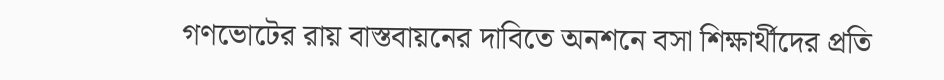গণভোটের রায় বাস্তবায়নের দাবিতে অনশনে বসা শিক্ষার্থীদের প্রতি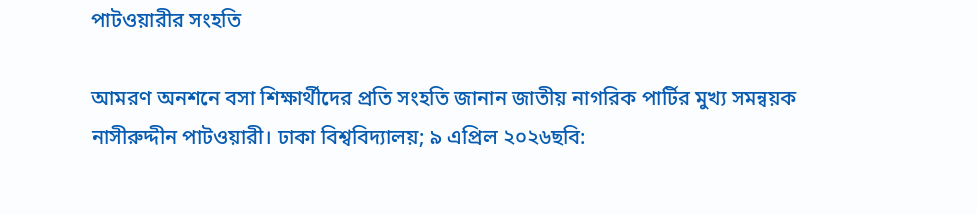পাটওয়ারীর সংহতি

আমরণ অনশনে বসা শিক্ষার্থীদের প্রতি সংহতি জানান জাতীয় নাগরিক পার্টির মুখ্য সমন্বয়ক নাসীরুদ্দীন পাটওয়ারী। ঢাকা বিশ্ববিদ্যালয়; ৯ এপ্রিল ২০২৬ছবি: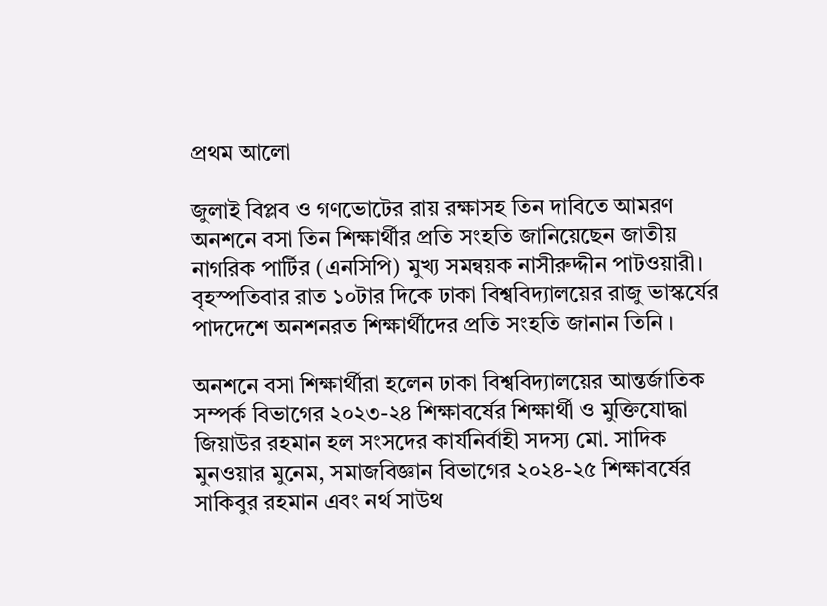প্রথম আলো

জুলাই বিপ্লব ও গণভোটের রায় রক্ষাসহ তিন দাবিতে আমরণ অনশনে বসা তিন শিক্ষার্থীর প্রতি সংহতি জানিয়েছেন জাতীয় নাগরিক পার্টির (এনসিপি) মুখ্য সমন্বয়ক নাসীরুদ্দীন পাটওয়ারী। বৃহস্পতিবার রাত ১০টার দিকে ঢাকা বিশ্ববিদ্যালয়ের রাজু ভাস্কর্যের পাদদেশে অনশনরত শিক্ষার্থীদের প্রতি সংহতি জানান তিনি ।

অনশনে বসা শিক্ষার্থীরা হলেন ঢাকা বিশ্ববিদ্যালয়ের আন্তর্জাতিক সম্পর্ক বিভাগের ২০২৩-২৪ শিক্ষাবর্ষের শিক্ষার্থী ও মুক্তিযোদ্ধা জিয়াউর রহমান হল সংসদের কার্যনির্বাহী সদস্য মো. সাদিক মুনওয়ার মুনেম, সমাজবিজ্ঞান বিভাগের ২০২৪-২৫ শিক্ষাবর্ষের সাকিবুর রহমান এবং নর্থ সাউথ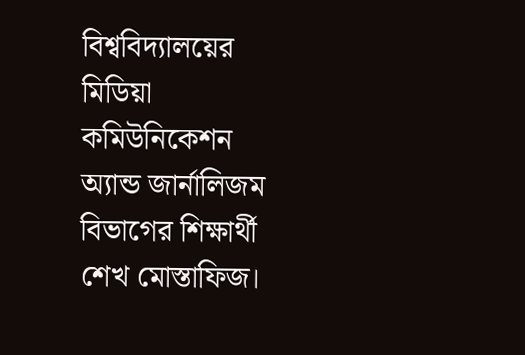বিশ্ববিদ্যালয়ের মিডিয়া কমিউনিকেশন অ্যান্ড জার্নালিজম বিভাগের শিক্ষার্থী শেখ মোস্তাফিজ।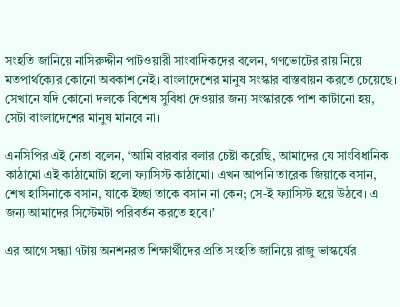সংহতি জানিয়ে নাসিরুদ্দীন পাটওয়ারী সাংবাদিকদের বলেন, গণভোটের রায় নিয়ে মতপার্থক্যের কোনো অবকাশ নেই। বাংলাদেশের মানুষ সংস্কার বাস্তবায়ন করতে চেয়েছে। সেখানে যদি কোনো দলকে বিশেষ সুবিধা দেওয়ার জন্য সংস্কারকে পাশ কাটানো হয়, সেটা বাংলাদেশের মানুষ মানবে না।

এনসিপির এই নেতা বলেন, ‘আমি বারবার বলার চেষ্টা করেছি, আমাদের যে সাংবিধানিক কাঠামো এই কাঠামোটা হলো ফ্যাসিস্ট কাঠামো। এখন আপনি তারেক জিয়াকে বসান, শেখ হাসিনাকে বসান, যাকে ইচ্ছা তাকে বসান না কেন; সে-ই ফ্যাসিস্ট হয়ে উঠবে। এ জন্য আমাদের সিস্টেমটা পরিবর্তন করতে হবে।’

এর আগে সন্ধ্যা ৭টায় অনশনরত শিক্ষার্থীদের প্রতি সংহতি জানিয়ে রাজু ভাস্কর্যের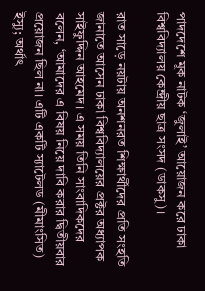পাদদেশে মূক নাটক ‘জুলাই’ আয়োজন করে ঢাকা বিশ্ববিদ্যালয় কেন্দ্রীয় ছাত্র সংসদ (ডাকসু)।

রাত সাড়ে নয়টায় অনশনরত শিক্ষার্থীদের প্রতি সংহতি জানাতে আসেন ঢাকা বিশ্ববিদ্যালয়ের প্রক্টর অধ্যাপক সাইফুদ্দিন আহমেদ। এ সময় তিনি সাংবাদিকদের বলেন, ‘আমাদের এ বিষয় নিয়ে দাবি করার দ্বিতীয়বার প্রয়োজন ছিল না। এটি একটি স্যাটেলড (মীমাংসিত) ইস্যু; অর্থাৎ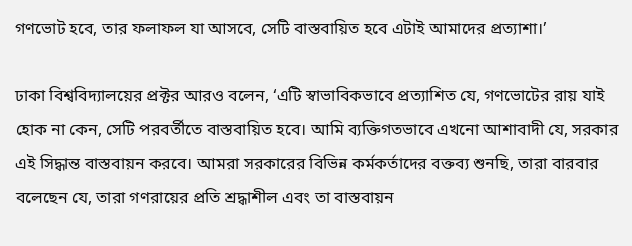গণভোট হবে, তার ফলাফল যা আসবে, সেটি বাস্তবায়িত হবে এটাই আমাদের প্রত্যাশা।’

ঢাকা বিশ্ববিদ্যালয়ের প্রক্টর আরও বলেন, ‘এটি স্বাভাবিকভাবে প্রত্যাশিত যে, গণভোটের রায় যাই হোক না কেন, সেটি পরবর্তীতে বাস্তবায়িত হবে। আমি ব্যক্তিগতভাবে এখনো আশাবাদী যে, সরকার এই সিদ্ধান্ত বাস্তবায়ন করবে। আমরা সরকারের বিভিন্ন কর্মকর্তাদের বক্তব্য শুনছি, তারা বারবার বলেছেন যে, তারা গণরায়ের প্রতি শ্রদ্ধাশীল এবং তা বাস্তবায়ন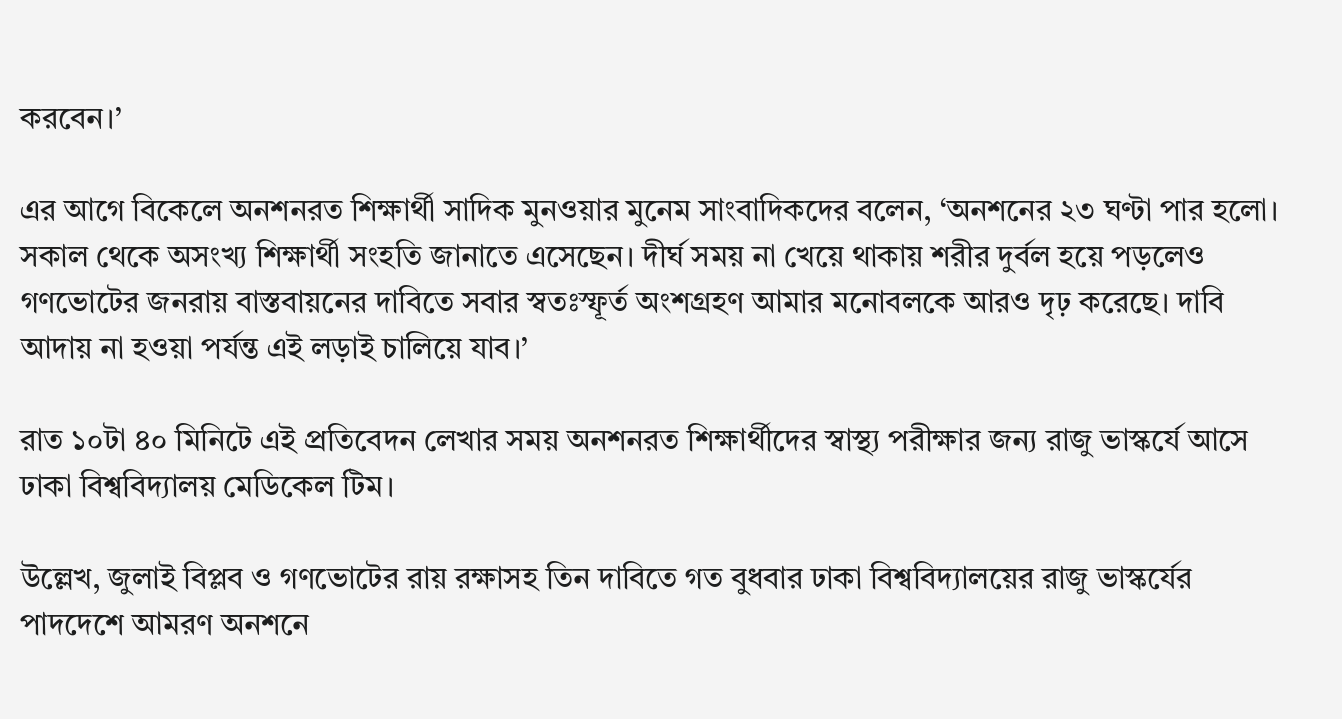করবেন।’

এর আগে বিকেলে অনশনরত শিক্ষার্থী সাদিক মুনওয়ার মুনেম সাংবাদিকদের বলেন, ‘অনশনের ২৩ ঘণ্টা পার হলো। সকাল থেকে অসংখ্য শিক্ষার্থী সংহতি জানাতে এসেছেন। দীর্ঘ সময় না খেয়ে থাকায় শরীর দুর্বল হয়ে পড়লেও গণভোটের জনরায় বাস্তবায়নের দাবিতে সবার স্বতঃস্ফূর্ত অংশগ্রহণ আমার মনোবলকে আরও দৃঢ় করেছে। দাবি আদায় না হওয়া পর্যন্ত এই লড়াই চালিয়ে যাব।’

রাত ১০টা ৪০ মিনিটে এই প্রতিবেদন লেখার সময় অনশনরত শিক্ষার্থীদের স্বাস্থ্য পরীক্ষার জন্য রাজু ভাস্কর্যে আসে ঢাকা বিশ্ববিদ্যালয় মেডিকেল টিম।

উল্লেখ, জুলাই বিপ্লব ও গণভোটের রায় রক্ষাসহ তিন দাবিতে গত বুধবার ঢাকা বিশ্ববিদ্যালয়ের রাজু ভাস্কর্যের পাদদেশে আমরণ অনশনে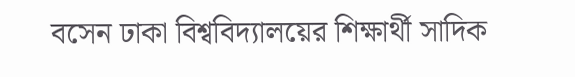বসেন ঢাকা বিশ্ববিদ্যালয়ের শিক্ষার্থী সাদিক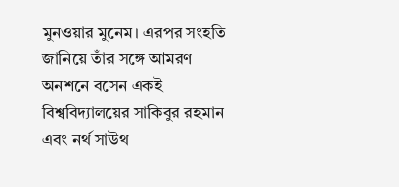মুনওয়ার মুনেম। এরপর সংহতি জানিয়ে তাঁর সঙ্গে আমরণ অনশনে বসেন একই বিশ্ববিদ্যালয়ের সাকিবুর রহমান এবং নর্থ সাউথ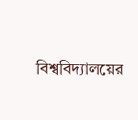বিশ্ববিদ্যালয়ের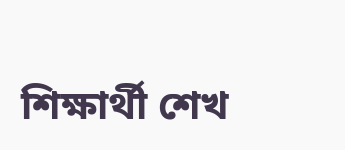শিক্ষার্থী শেখ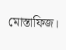মোস্তাফিজ।